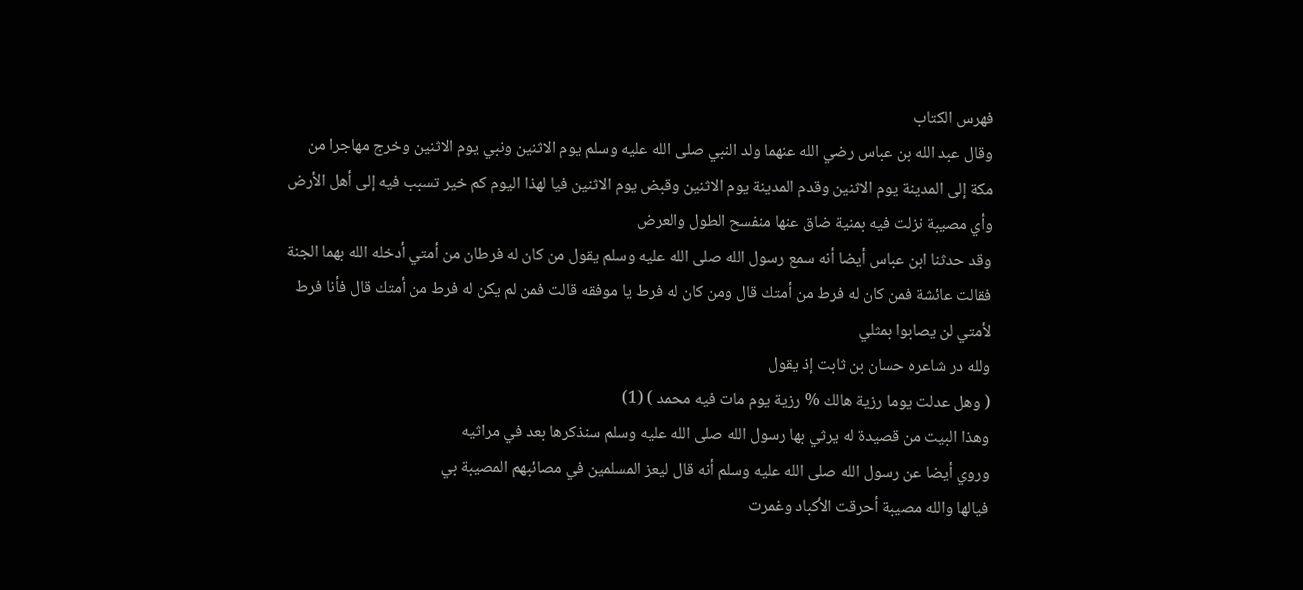فهرس الكتاب
وقال عبد الله بن عباس رضي الله عنهما ولد النبي صلى الله عليه وسلم يوم الاثنين ونبي يوم الاثنين وخرج مهاجرا من مكة إلى المدينة يوم الاثنين وقدم المدينة يوم الاثنين وقبض يوم الاثنين فيا لهذا اليوم كم خير تسبب فيه إلى أهل الأرض وأي مصيبة نزلت فيه بمنية ضاق عنها منفسح الطول والعرض
وقد حدثنا ابن عباس أيضا أنه سمع رسول الله صلى الله عليه وسلم يقول من كان له فرطان من أمتي أدخله الله بهما الجنة
فقالت عائشة فمن كان له فرط من أمتك قال ومن كان له فرط يا موفقه قالت فمن لم يكن له فرط من أمتك قال فأنا فرط لأمتي لن يصابوا بمثلي
ولله در شاعره حسان بن ثابت إذ يقول
( وهل عدلت يوما رزية هالك % رزية يوم مات فيه محمد ) (1)
وهذا البيت من قصيدة له يرثي بها رسول الله صلى الله عليه وسلم سنذكرها بعد في مراثيه
وروي أيضا عن رسول الله صلى الله عليه وسلم أنه قال ليعز المسلمين في مصائبهم المصيبة بي
فيالها والله مصيبة أحرقت الأكباد وغمرت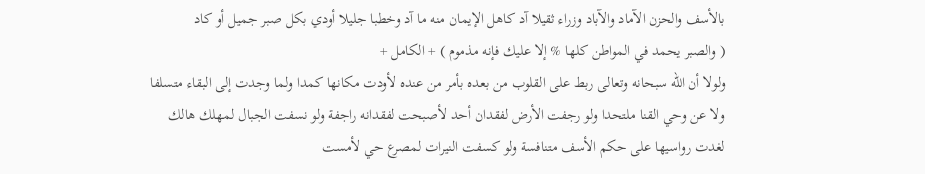بالأسف والحزن الآماد والآباد وزراء ثقيلا آد كاهل الإيمان منه ما آد وخطبا جليلا أودي بكل صبر جميل أو كاد
( والصبر يحمد في المواطن كلها % إلا عليك فإنه مذموم ) + الكامل +
ولولا أن الله سبحانه وتعالى ربط على القلوب من بعده بأمر من عنده لأودت مكانها كمدا ولما وجدت إلى البقاء متسلفا ولا عن وحي القنا ملتحدا ولو رجفت الأرض لفقدان أحد لأصبحت لفقدانه راجفة ولو نسفت الجبال لمهلك هالك لغدت رواسيها على حكم الأسف متنافسة ولو كسفت النيرات لمصرع حي لأمست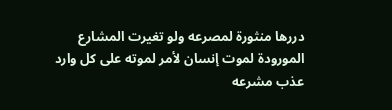دررها منثورة لمصرعه ولو تغيرت المشارع المورودة لموت إنسان لأمر لموته على كل وارد عذب مشرعه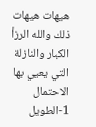هيهات هيهات ذلك والله الرزأ الكبار والنازلة التي يعيي بها الاحتمال
1-الطويل